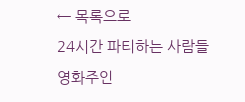← 목록으로
24시간 파티하는 사람들
영화주인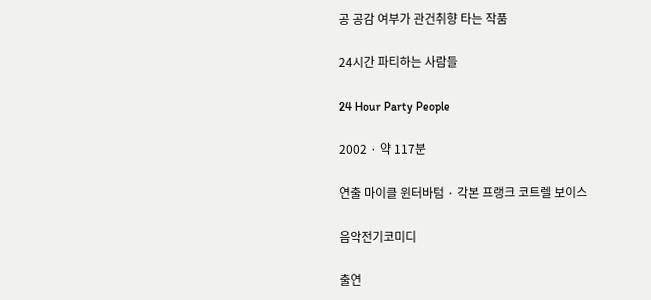공 공감 여부가 관건취향 타는 작품

24시간 파티하는 사람들

24 Hour Party People

2002 · 약 117분

연출 마이클 윈터바텀 · 각본 프랭크 코트렐 보이스

음악전기코미디

출연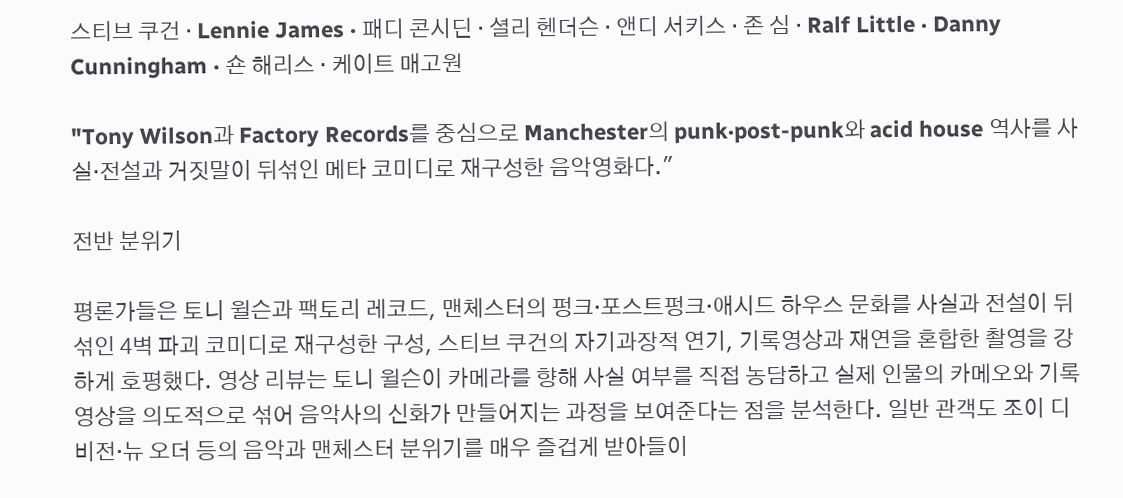스티브 쿠건 · Lennie James · 패디 콘시딘 · 셜리 헨더슨 · 앤디 서키스 · 존 심 · Ralf Little · Danny Cunningham · 숀 해리스 · 케이트 매고원

"Tony Wilson과 Factory Records를 중심으로 Manchester의 punk·post-punk와 acid house 역사를 사실·전설과 거짓말이 뒤섞인 메타 코미디로 재구성한 음악영화다."

전반 분위기

평론가들은 토니 윌슨과 팩토리 레코드, 맨체스터의 펑크·포스트펑크·애시드 하우스 문화를 사실과 전설이 뒤섞인 4벽 파괴 코미디로 재구성한 구성, 스티브 쿠건의 자기과장적 연기, 기록영상과 재연을 혼합한 촬영을 강하게 호평했다. 영상 리뷰는 토니 윌슨이 카메라를 향해 사실 여부를 직접 농담하고 실제 인물의 카메오와 기록영상을 의도적으로 섞어 음악사의 신화가 만들어지는 과정을 보여준다는 점을 분석한다. 일반 관객도 조이 디비전·뉴 오더 등의 음악과 맨체스터 분위기를 매우 즐겁게 받아들이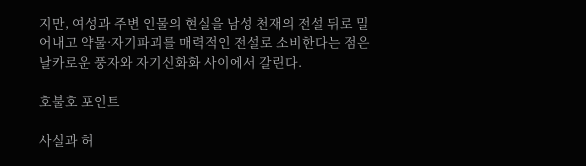지만, 여성과 주변 인물의 현실을 남성 천재의 전설 뒤로 밀어내고 약물·자기파괴를 매력적인 전설로 소비한다는 점은 날카로운 풍자와 자기신화화 사이에서 갈린다.

호불호 포인트

사실과 허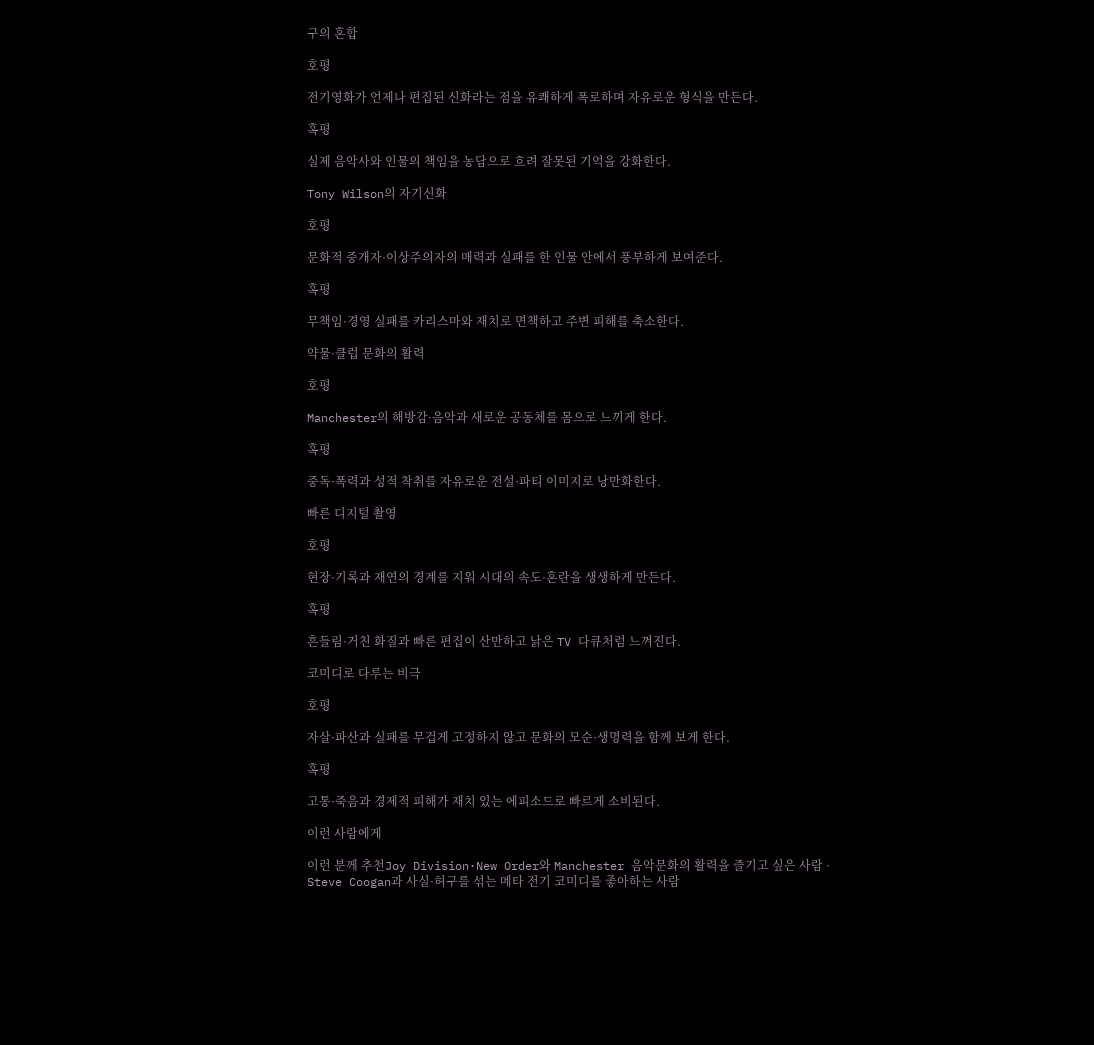구의 혼합

호평

전기영화가 언제나 편집된 신화라는 점을 유쾌하게 폭로하며 자유로운 형식을 만든다.

혹평

실제 음악사와 인물의 책임을 농담으로 흐려 잘못된 기억을 강화한다.

Tony Wilson의 자기신화

호평

문화적 중개자·이상주의자의 매력과 실패를 한 인물 안에서 풍부하게 보여준다.

혹평

무책임·경영 실패를 카리스마와 재치로 면책하고 주변 피해를 축소한다.

약물·클럽 문화의 활력

호평

Manchester의 해방감·음악과 새로운 공동체를 몸으로 느끼게 한다.

혹평

중독·폭력과 성적 착취를 자유로운 전설·파티 이미지로 낭만화한다.

빠른 디지털 촬영

호평

현장·기록과 재연의 경계를 지워 시대의 속도·혼란을 생생하게 만든다.

혹평

흔들림·거친 화질과 빠른 편집이 산만하고 낡은 TV 다큐처럼 느껴진다.

코미디로 다루는 비극

호평

자살·파산과 실패를 무겁게 고정하지 않고 문화의 모순·생명력을 함께 보게 한다.

혹평

고통·죽음과 경제적 피해가 재치 있는 에피소드로 빠르게 소비된다.

이런 사람에게

이런 분께 추천Joy Division·New Order와 Manchester 음악문화의 활력을 즐기고 싶은 사람 · Steve Coogan과 사실·허구를 섞는 메타 전기 코미디를 좋아하는 사람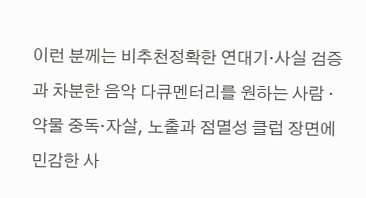이런 분께는 비추천정확한 연대기·사실 검증과 차분한 음악 다큐멘터리를 원하는 사람 · 약물 중독·자살, 노출과 점멸성 클럽 장면에 민감한 사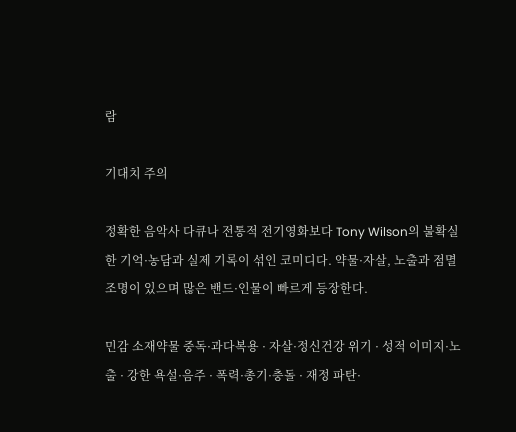람

기대치 주의

정확한 음악사 다큐나 전통적 전기영화보다 Tony Wilson의 불확실한 기억·농담과 실제 기록이 섞인 코미디다. 약물·자살, 노출과 점멸 조명이 있으며 많은 밴드·인물이 빠르게 등장한다.

민감 소재약물 중독·과다복용 · 자살·정신건강 위기 · 성적 이미지·노출 · 강한 욕설·음주 · 폭력·총기·충돌 · 재정 파탄·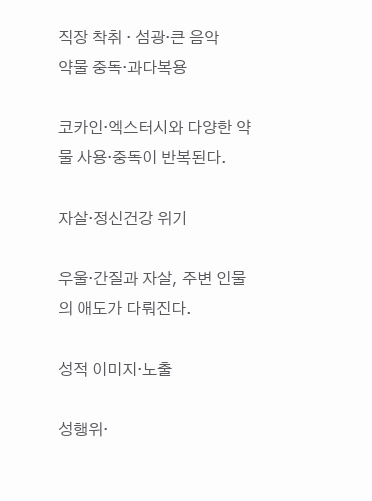직장 착취 · 섬광·큰 음악
약물 중독·과다복용

코카인·엑스터시와 다양한 약물 사용·중독이 반복된다.

자살·정신건강 위기

우울·간질과 자살, 주변 인물의 애도가 다뤄진다.

성적 이미지·노출

성행위·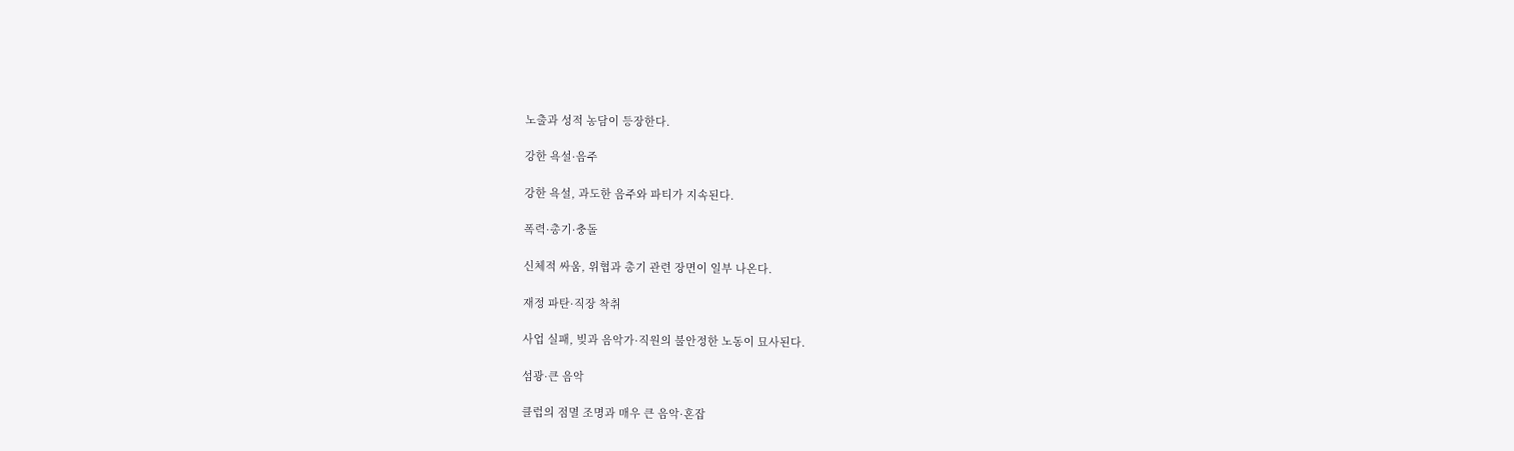노출과 성적 농담이 등장한다.

강한 욕설·음주

강한 욕설, 과도한 음주와 파티가 지속된다.

폭력·총기·충돌

신체적 싸움, 위협과 총기 관련 장면이 일부 나온다.

재정 파탄·직장 착취

사업 실패, 빚과 음악가·직원의 불안정한 노동이 묘사된다.

섬광·큰 음악

클럽의 점멸 조명과 매우 큰 음악·혼잡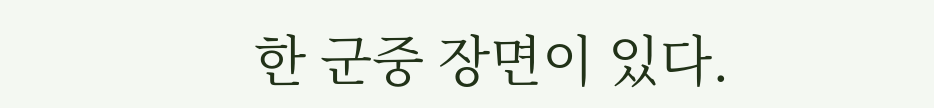한 군중 장면이 있다.